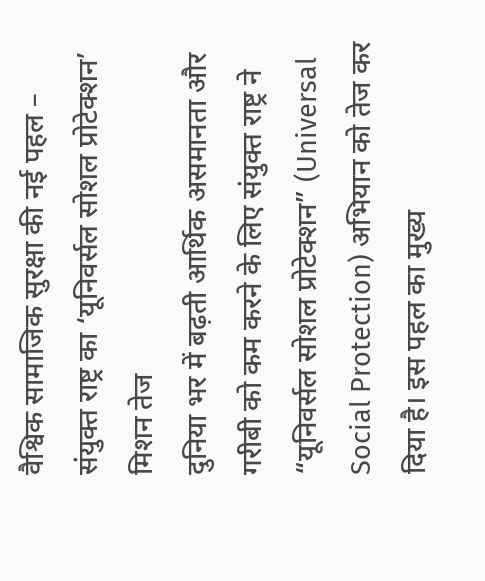वैश्विक सामाजिक सुरक्षा की नई पहल – संयुक्त राष्ट्र का ‘यूनिवर्सल सोशल प्रोटेक्शन’ मिशन तेज
दुनिया भर में बढ़ती आर्थिक असमानता और गरीबी को कम करने के लिए संयुक्त राष्ट्र ने “यूनिवर्सल सोशल प्रोटेक्शन” (Universal Social Protection) अभियान को तेज कर दिया है। इस पहल का मुख्य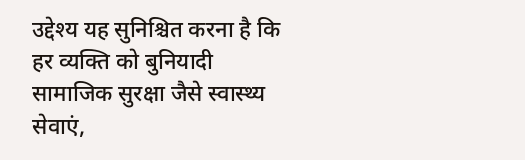उद्देश्य यह सुनिश्चित करना है कि हर व्यक्ति को बुनियादी सामाजिक सुरक्षा जैसे स्वास्थ्य सेवाएं,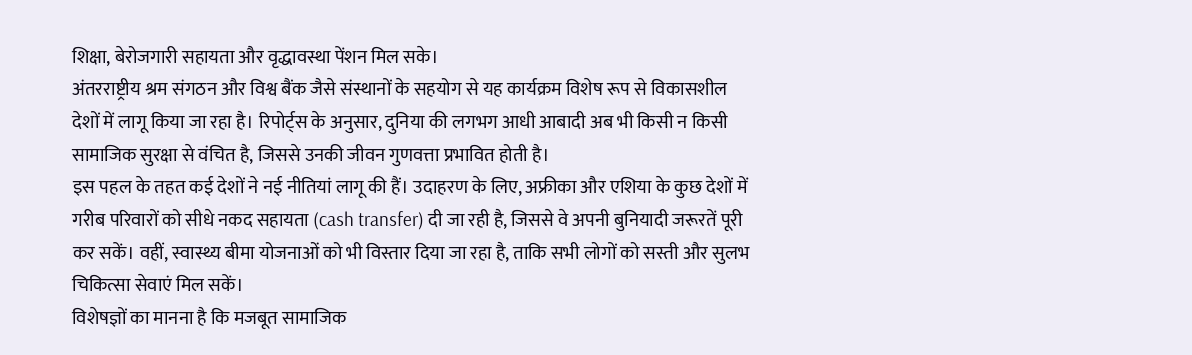शिक्षा, बेरोजगारी सहायता और वृद्धावस्था पेंशन मिल सके।
अंतरराष्ट्रीय श्रम संगठन और विश्व बैंक जैसे संस्थानों के सहयोग से यह कार्यक्रम विशेष रूप से विकासशील देशों में लागू किया जा रहा है। रिपोर्ट्स के अनुसार, दुनिया की लगभग आधी आबादी अब भी किसी न किसी सामाजिक सुरक्षा से वंचित है, जिससे उनकी जीवन गुणवत्ता प्रभावित होती है।
इस पहल के तहत कई देशों ने नई नीतियां लागू की हैं। उदाहरण के लिए, अफ्रीका और एशिया के कुछ देशों में गरीब परिवारों को सीधे नकद सहायता (cash transfer) दी जा रही है, जिससे वे अपनी बुनियादी जरूरतें पूरी कर सकें। वहीं, स्वास्थ्य बीमा योजनाओं को भी विस्तार दिया जा रहा है, ताकि सभी लोगों को सस्ती और सुलभ चिकित्सा सेवाएं मिल सकें।
विशेषज्ञों का मानना है कि मजबूत सामाजिक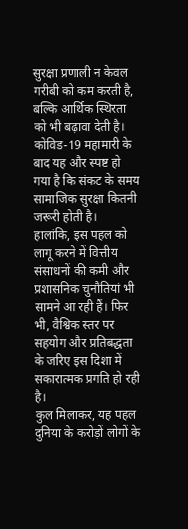सुरक्षा प्रणाली न केवल गरीबी को कम करती है, बल्कि आर्थिक स्थिरता को भी बढ़ावा देती है। कोविड-19 महामारी के बाद यह और स्पष्ट हो गया है कि संकट के समय सामाजिक सुरक्षा कितनी जरूरी होती है।
हालांकि, इस पहल को लागू करने में वित्तीय संसाधनों की कमी और प्रशासनिक चुनौतियां भी सामने आ रही हैं। फिर भी, वैश्विक स्तर पर सहयोग और प्रतिबद्धता के जरिए इस दिशा में सकारात्मक प्रगति हो रही है।
कुल मिलाकर, यह पहल दुनिया के करोड़ों लोगों के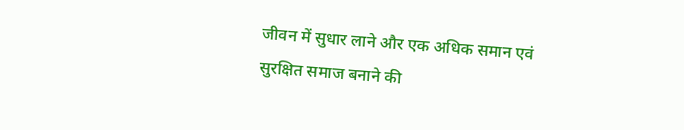जीवन में सुधार लाने और एक अधिक समान एवं सुरक्षित समाज बनाने की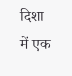दिशा में एक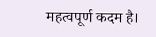महत्वपूर्ण कदम है।